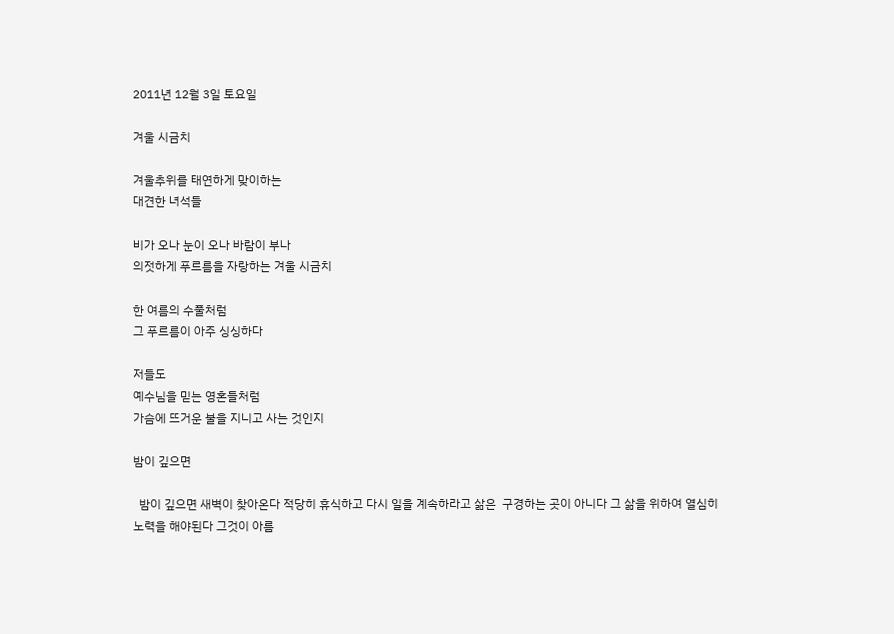2011년 12월 3일 토요일

겨울 시금치

겨울추위를 태연하게 맞이하는
대견한 녀석들

비가 오나 눈이 오나 바람이 부나
의젓하게 푸르름을 자랑하는 겨울 시금치

한 여름의 수풀처럼
그 푸르름이 아주 싱싱하다

저들도
예수님을 믿는 영혼들처럼
가슴에 뜨거운 불을 지니고 사는 것인지

밤이 깊으면

  밤이 깊으면 새벽이 찾아온다 적당히 휴식하고 다시 일을 계속하라고 삶은  구경하는 곳이 아니다 그 삶을 위하여 열심히 노력을 해야된다 그것이 아름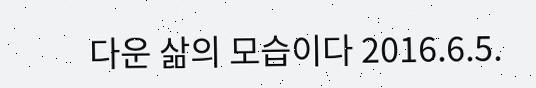다운 삶의 모습이다 2016.6.5.